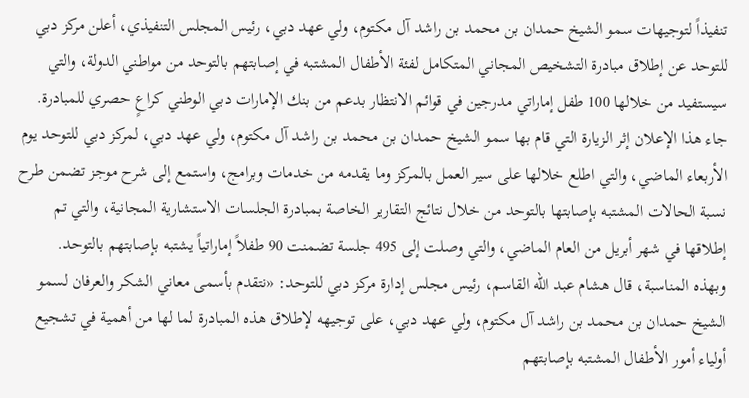تنفيذاً لتوجيهات سمو الشيخ حمدان بن محمد بن راشد آل مكتوم، ولي عهد دبي، رئيس المجلس التنفيذي، أعلن مركز دبي للتوحد عن إطلاق مبادرة التشخيص المجاني المتكامل لفئة الأطفال المشتبه في إصابتهم بالتوحد من مواطني الدولة، والتي سيستفيد من خلالها 100 طفل إماراتي مدرجين في قوائم الانتظار بدعم من بنك الإمارات دبي الوطني كراعٍ حصري للمبادرة.
جاء هذا الإعلان إثر الزيارة التي قام بها سمو الشيخ حمدان بن محمد بن راشد آل مكتوم، ولي عهد دبي، لمركز دبي للتوحد يوم الأربعاء الماضي، والتي اطلع خلالها على سير العمل بالمركز وما يقدمه من خدمات وبرامج، واستمع إلى شرح موجز تضمن طرح نسبة الحالات المشتبه بإصابتها بالتوحد من خلال نتائج التقارير الخاصة بمبادرة الجلسات الاستشارية المجانية، والتي تم إطلاقها في شهر أبريل من العام الماضي، والتي وصلت إلى 495 جلسة تضمنت 90 طفلاً إماراتياً يشتبه بإصابتهم بالتوحد.
وبهذه المناسبة، قال هشام عبد الله القاسم، رئيس مجلس إدارة مركز دبي للتوحد: «نتقدم بأسمى معاني الشكر والعرفان لسمو الشيخ حمدان بن محمد بن راشد آل مكتوم، ولي عهد دبي، على توجيهه لإطلاق هذه المبادرة لما لها من أهمية في تشجيع أولياء أمور الأطفال المشتبه بإصابتهم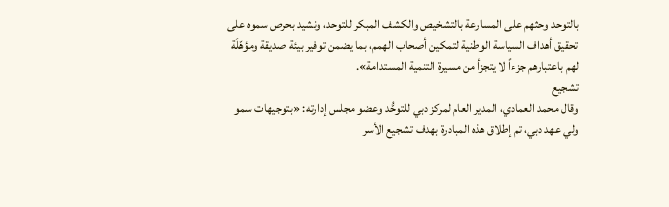بالتوحد وحثهم على المسارعة بالتشخيص والكشف المبكر للتوحد، ونشيد بحرص سموه على تحقيق أهداف السياسة الوطنية لتمكين أصحاب الهمم، بما يضمن توفير بيئة صديقة ومؤهّلَة لهم باعتبارهم جزءاً لا يتجزأ من مسيرة التنمية المستدامة».
تشجيع
وقال محمد العمادي، المدير العام لمركز دبي للتوحُّد وعضو مجلس إدارته: «بتوجيهات سمو ولي عهد دبي، تم إطلاق هذه المبادرة بهدف تشجيع الأسر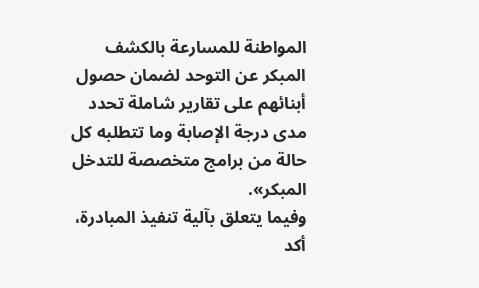المواطنة للمسارعة بالكشف المبكر عن التوحد لضمان حصول أبنائهم على تقارير شاملة تحدد مدى درجة الإصابة وما تتطلبه كل حالة من برامج متخصصة للتدخل المبكر».
وفيما يتعلق بآلية تنفيذ المبادرة، أكد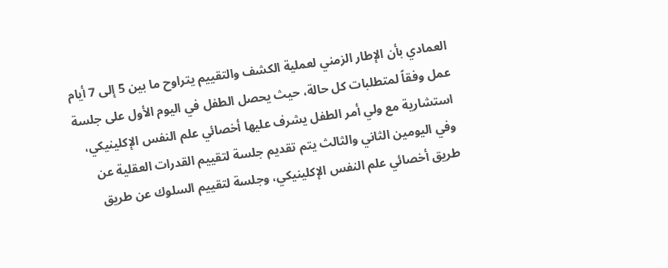العمادي بأن الإطار الزمني لعملية الكشف والتقييم يتراوح ما بين 5 إلى 7 أيام عمل وفقاً لمتطلبات كل حالة، حيث يحصل الطفل في اليوم الأول على جلسة استشارية مع ولي أمر الطفل يشرف عليها أخصائي علم النفس الإكلينيكي، وفي اليومين الثاني والثالث يتم تقديم جلسة لتقييم القدرات العقلية عن طريق أخصائي علم النفس الإكلينيكي، وجلسة لتقييم السلوك عن طريق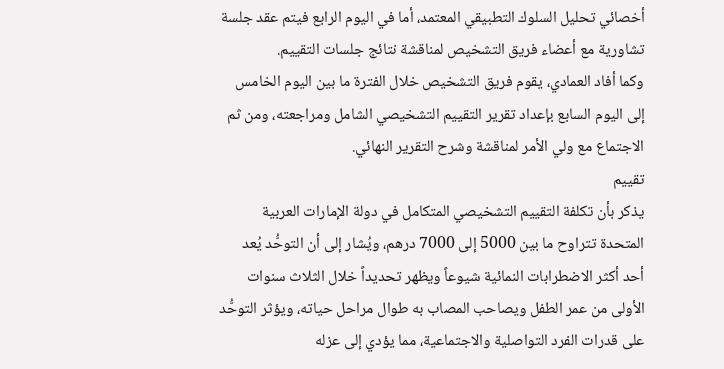أخصائي تحليل السلوك التطبيقي المعتمد، أما في اليوم الرابع فيتم عقد جلسة تشاورية مع أعضاء فريق التشخيص لمناقشة نتائج جلسات التقييم.
وكما أفاد العمادي، يقوم فريق التشخيص خلال الفترة ما بين اليوم الخامس إلى اليوم السابع بإعداد تقرير التقييم التشخيصي الشامل ومراجعته، ومن ثم الاجتماع مع ولي الأمر لمناقشة وشرح التقرير النهائي.
تقييم
يذكر بأن تكلفة التقييم التشخيصي المتكامل في دولة الإمارات العربية المتحدة تتراوح ما بين 5000 إلى 7000 درهم، ويُشار إلى أن التوحُّد يُعد أحد أكثر الاضطرابات النمائية شيوعاً ويظهر تحديداً خلال الثلاث سنوات الأولى من عمر الطفل ويصاحب المصاب به طوال مراحل حياته، ويؤثر التوحُّد على قدرات الفرد التواصلية والاجتماعية، مما يؤدي إلى عزله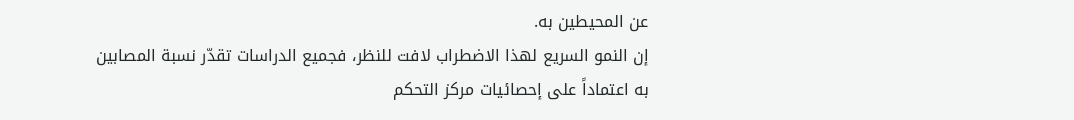عن المحيطين به.
إن النمو السريع لهذا الاضطراب لافت للنظر، فجميع الدراسات تقدّر نسبة المصابين به اعتماداً على إحصائيات مركز التحكم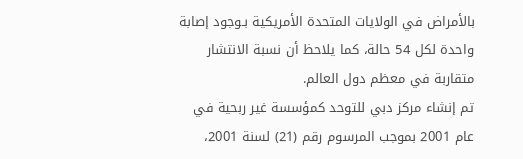بالأمراض في الولايات المتحدة الأمريكية بـوجود إصابة واحدة لكل 54 حالة، كما يلاحظ أن نسبة الانتشار متقاربة في معظم دول العالم.
تم إنشاء مركز دبي للتوحد كمؤسسة غير ربحية في عام 2001 بموجب المرسوم رقم (21) لسنة 2001،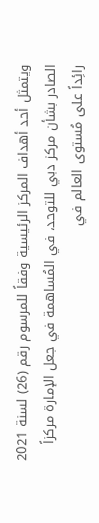ويتمثل أحد أهداف المركز الرئيسية وفقاً للمرسوم رقم (26) لسنة 2021 الصادر بشأن مركز دبي للتوحد، في المُساهمة في جعل الإمارة مركزاً رائِداً على مُستوى العالم في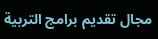مجال تقديم برامج التربية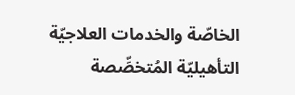الخاصّة والخدمات العلاجيّة التأهيليّة المُتخصِّصة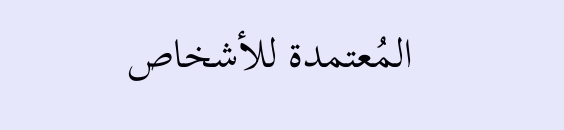المُعتمدة للأشخاص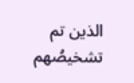الذين تم تشخيصُهم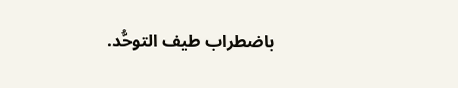باضطراب طيف التوحُّد.